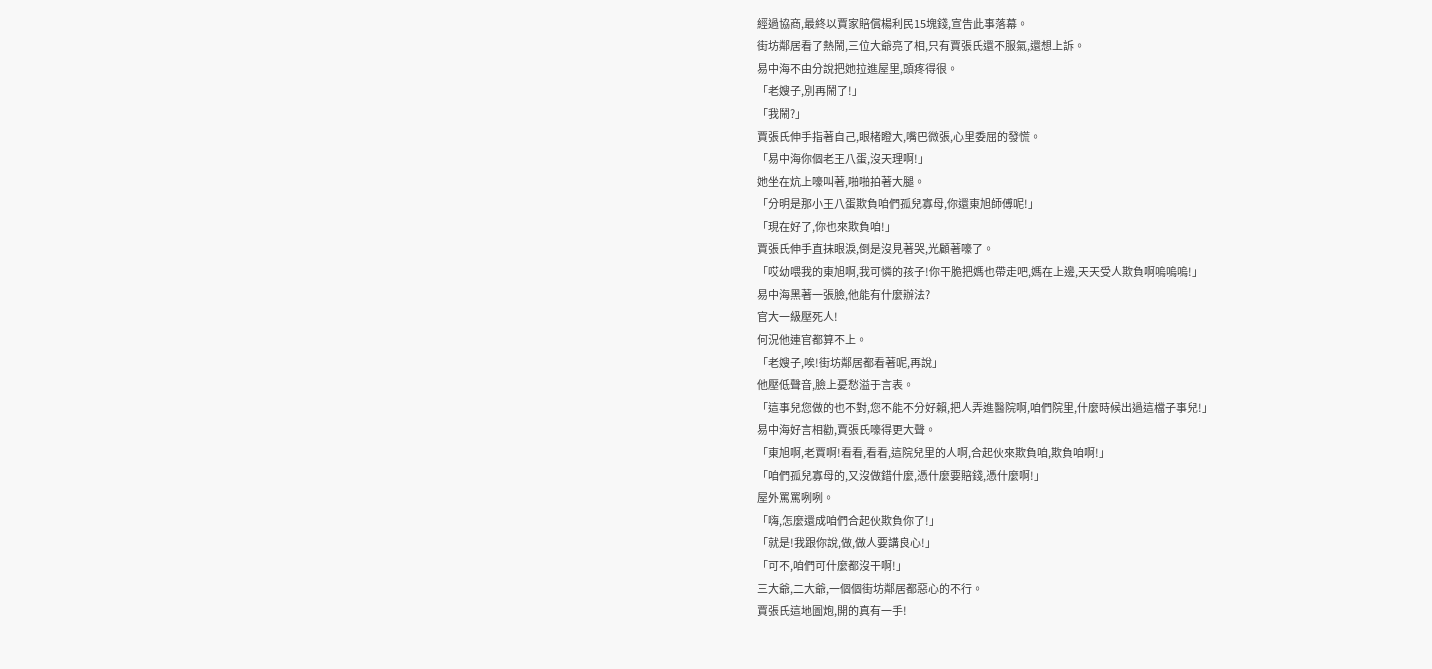經過協商,最終以賈家賠償楊利民15塊錢,宣告此事落幕。
街坊鄰居看了熱鬧,三位大爺亮了相,只有賈張氏還不服氣,還想上訴。
易中海不由分說把她拉進屋里,頭疼得很。
「老嫂子,別再鬧了!」
「我鬧?」
賈張氏伸手指著自己,眼楮瞪大,嘴巴微張,心里委屈的發慌。
「易中海你個老王八蛋,沒天理啊!」
她坐在炕上嚎叫著,啪啪拍著大腿。
「分明是那小王八蛋欺負咱們孤兒寡母,你還東旭師傅呢!」
「現在好了,你也來欺負咱!」
賈張氏伸手直抹眼淚,倒是沒見著哭,光顧著嚎了。
「哎幼喂我的東旭啊,我可憐的孩子!你干脆把媽也帶走吧,媽在上邊,天天受人欺負啊嗚嗚嗚!」
易中海黑著一張臉,他能有什麼辦法?
官大一級壓死人!
何況他連官都算不上。
「老嫂子,唉!街坊鄰居都看著呢,再說」
他壓低聲音,臉上憂愁溢于言表。
「這事兒您做的也不對,您不能不分好賴,把人弄進醫院啊,咱們院里,什麼時候出過這檔子事兒!」
易中海好言相勸,賈張氏嚎得更大聲。
「東旭啊,老賈啊!看看,看看,這院兒里的人啊,合起伙來欺負咱,欺負咱啊!」
「咱們孤兒寡母的,又沒做錯什麼,憑什麼要賠錢,憑什麼啊!」
屋外罵罵咧咧。
「嗨,怎麼還成咱們合起伙欺負你了!」
「就是!我跟你說,做,做人要講良心!」
「可不,咱們可什麼都沒干啊!」
三大爺,二大爺,一個個街坊鄰居都惡心的不行。
賈張氏這地圖炮,開的真有一手!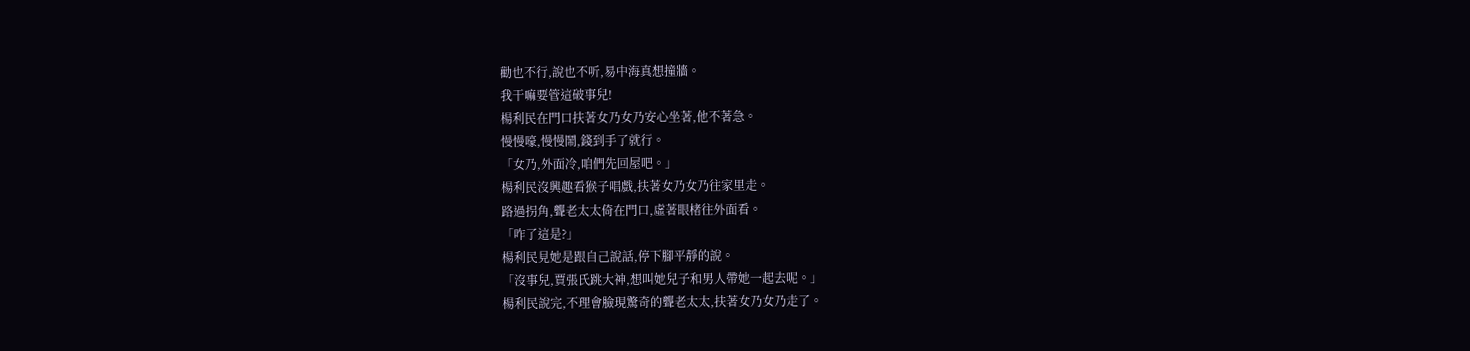勸也不行,說也不听,易中海真想撞牆。
我干嘛要管這破事兒!
楊利民在門口扶著女乃女乃安心坐著,他不著急。
慢慢嚎,慢慢鬧,錢到手了就行。
「女乃,外面冷,咱們先回屋吧。」
楊利民沒興趣看猴子唱戲,扶著女乃女乃往家里走。
路過拐角,聾老太太倚在門口,虛著眼楮往外面看。
「咋了這是?」
楊利民見她是跟自己說話,停下腳平靜的說。
「沒事兒,賈張氏跳大神,想叫她兒子和男人帶她一起去呢。」
楊利民說完,不理會臉現驚奇的聾老太太,扶著女乃女乃走了。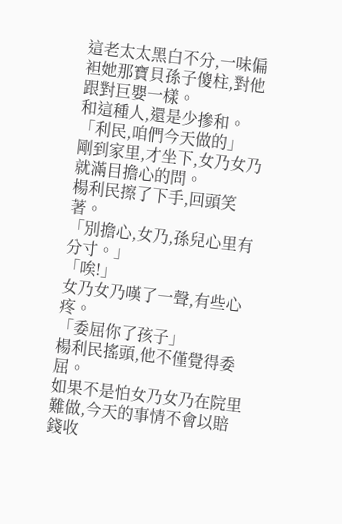這老太太黑白不分,一味偏袒她那寶貝孫子傻柱,對他跟對巨嬰一樣。
和這種人,還是少摻和。
「利民,咱們今天做的」
剛到家里,才坐下,女乃女乃就滿目擔心的問。
楊利民擦了下手,回頭笑著。
「別擔心,女乃,孫兒心里有分寸。」
「唉!」
女乃女乃嘆了一聲,有些心疼。
「委屈你了孩子」
楊利民搖頭,他不僅覺得委屈。
如果不是怕女乃女乃在院里難做,今天的事情不會以賠錢收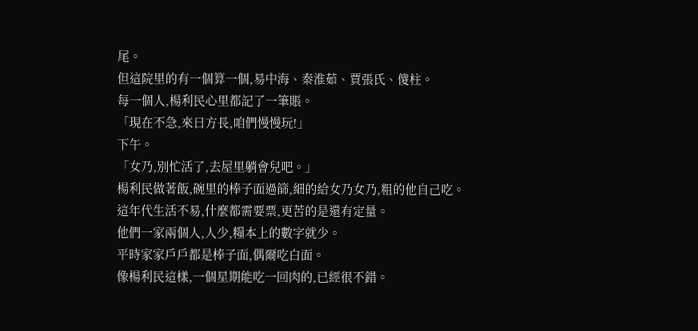尾。
但這院里的有一個算一個,易中海、秦淮茹、賈張氏、傻柱。
每一個人,楊利民心里都記了一筆賬。
「現在不急,來日方長,咱們慢慢玩!」
下午。
「女乃,別忙活了,去屋里躺會兒吧。」
楊利民做著飯,碗里的棒子面過篩,細的給女乃女乃,粗的他自己吃。
這年代生活不易,什麼都需要票,更苦的是還有定量。
他們一家兩個人,人少,糧本上的數字就少。
平時家家戶戶都是棒子面,偶爾吃白面。
像楊利民這樣,一個星期能吃一回肉的,已經很不錯。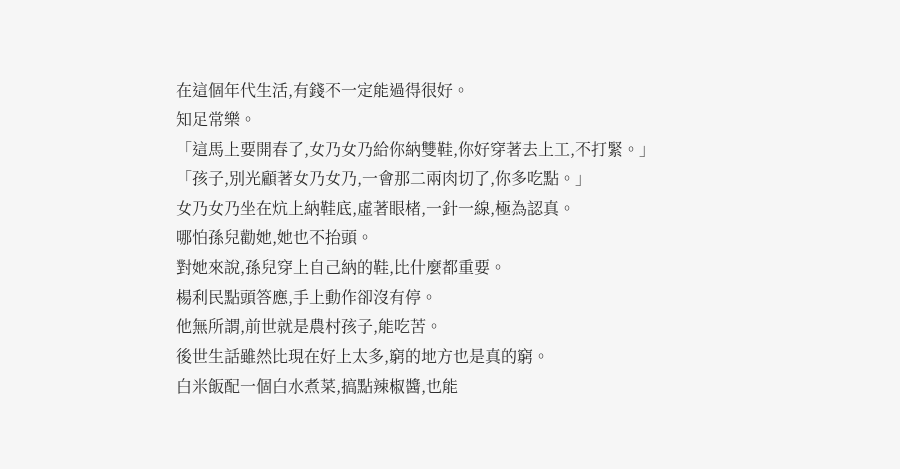在這個年代生活,有錢不一定能過得很好。
知足常樂。
「這馬上要開春了,女乃女乃給你納雙鞋,你好穿著去上工,不打緊。」
「孩子,別光顧著女乃女乃,一會那二兩肉切了,你多吃點。」
女乃女乃坐在炕上納鞋底,虛著眼楮,一針一線,極為認真。
哪怕孫兒勸她,她也不抬頭。
對她來說,孫兒穿上自己納的鞋,比什麼都重要。
楊利民點頭答應,手上動作卻沒有停。
他無所謂,前世就是農村孩子,能吃苦。
後世生話雖然比現在好上太多,窮的地方也是真的窮。
白米飯配一個白水煮菜,搞點辣椒醬,也能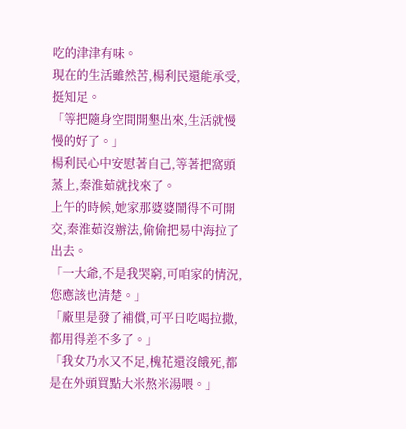吃的津津有味。
現在的生活雖然苦,楊利民還能承受,挺知足。
「等把隨身空間開墾出來,生活就慢慢的好了。」
楊利民心中安慰著自己,等著把窩頭蒸上,秦淮茹就找來了。
上午的時候,她家那婆婆鬧得不可開交,秦淮茹沒辦法,偷偷把易中海拉了出去。
「一大爺,不是我哭窮,可咱家的情況,您應該也清楚。」
「廠里是發了補償,可平日吃喝拉撒,都用得差不多了。」
「我女乃水又不足,槐花還沒餓死,都是在外頭買點大米熬米湯喂。」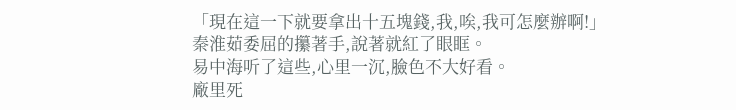「現在這一下就要拿出十五塊錢,我,唉,我可怎麼辦啊!」
秦淮茹委屈的攥著手,說著就紅了眼眶。
易中海听了這些,心里一沉,臉色不大好看。
廠里死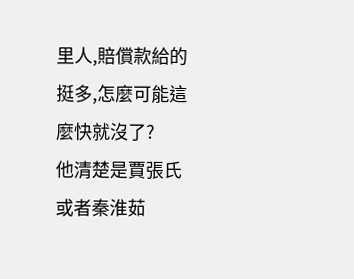里人,賠償款給的挺多,怎麼可能這麼快就沒了?
他清楚是賈張氏或者秦淮茹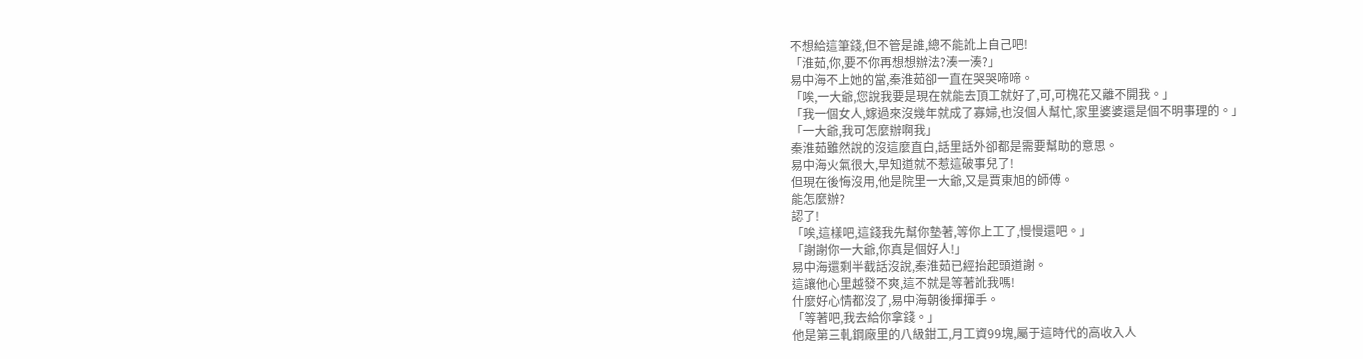不想給這筆錢,但不管是誰,總不能訛上自己吧!
「淮茹,你,要不你再想想辦法?湊一湊?」
易中海不上她的當,秦淮茹卻一直在哭哭啼啼。
「唉,一大爺,您說我要是現在就能去頂工就好了,可,可槐花又離不開我。」
「我一個女人,嫁過來沒幾年就成了寡婦,也沒個人幫忙,家里婆婆還是個不明事理的。」
「一大爺,我可怎麼辦啊我」
秦淮茹雖然說的沒這麼直白,話里話外卻都是需要幫助的意思。
易中海火氣很大,早知道就不惹這破事兒了!
但現在後悔沒用,他是院里一大爺,又是賈東旭的師傅。
能怎麼辦?
認了!
「唉,這樣吧,這錢我先幫你墊著,等你上工了,慢慢還吧。」
「謝謝你一大爺,你真是個好人!」
易中海還剩半截話沒說,秦淮茹已經抬起頭道謝。
這讓他心里越發不爽,這不就是等著訛我嗎!
什麼好心情都沒了,易中海朝後揮揮手。
「等著吧,我去給你拿錢。」
他是第三軋鋼廠里的八級鉗工,月工資99塊,屬于這時代的高收入人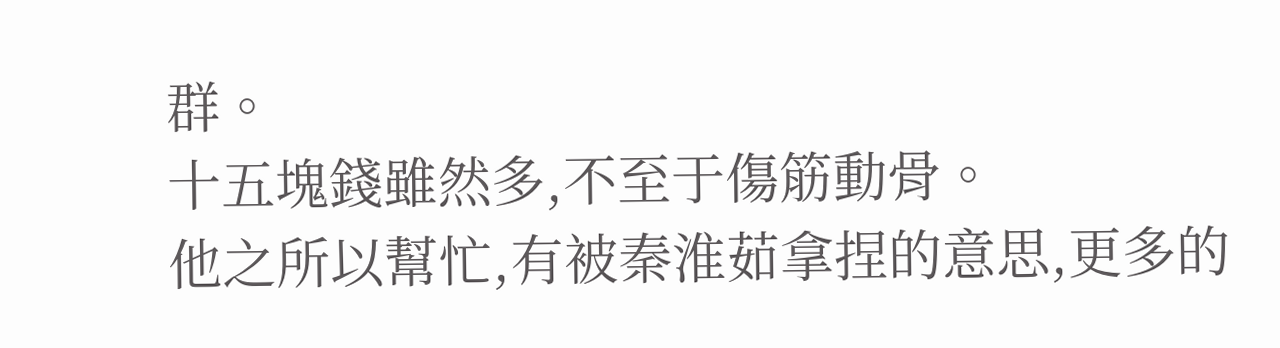群。
十五塊錢雖然多,不至于傷筋動骨。
他之所以幫忙,有被秦淮茹拿捏的意思,更多的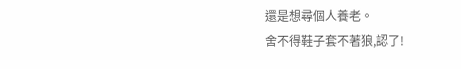還是想尋個人養老。
舍不得鞋子套不著狼,認了!